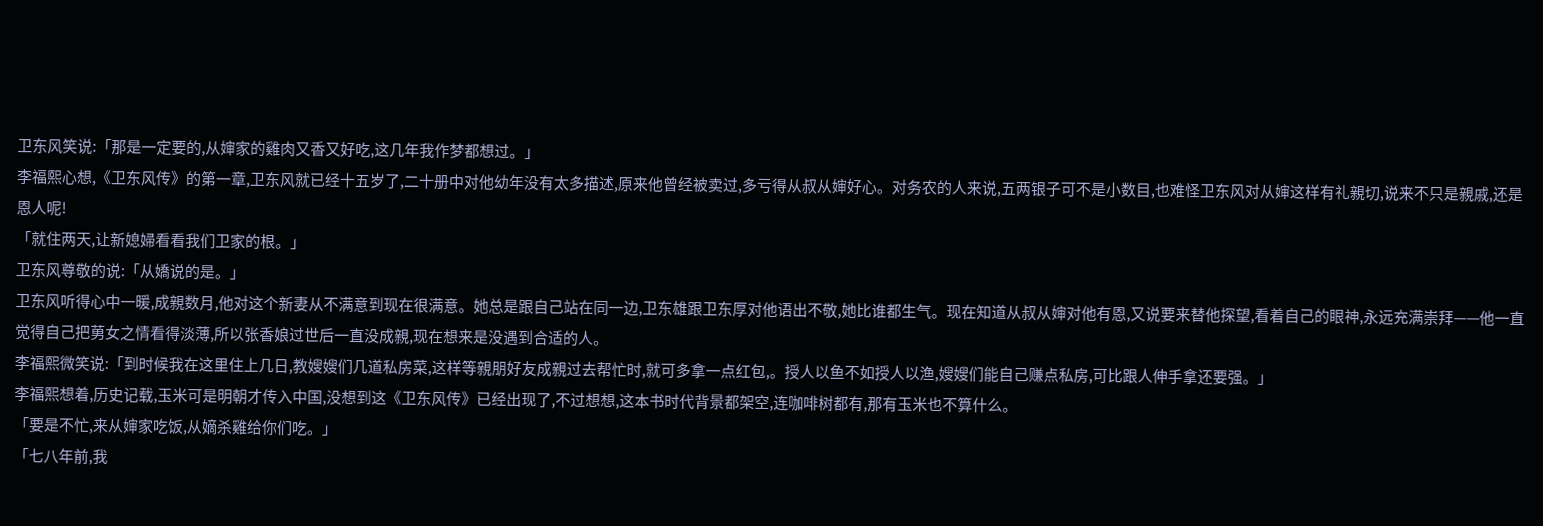卫东风笑说:「那是一定要的,从婶家的雞肉又香又好吃,这几年我作梦都想过。」
李福熙心想,《卫东风传》的第一章,卫东风就已经十五岁了,二十册中对他幼年没有太多描述,原来他曾经被卖过,多亏得从叔从婶好心。对务农的人来说,五两银子可不是小数目,也难怪卫东风对从婶这样有礼親切,说来不只是親戚,还是恩人呢!
「就住两天,让新媳婦看看我们卫家的根。」
卫东风尊敬的说:「从嬌说的是。」
卫东风听得心中一暖,成親数月,他对这个新妻从不满意到现在很满意。她总是跟自己站在同一边,卫东雄跟卫东厚对他语出不敬,她比谁都生气。现在知道从叔从婶对他有恩,又说要来替他探望,看着自己的眼神,永远充满崇拜——他一直觉得自己把莮女之情看得淡薄,所以张香娘过世后一直没成親,现在想来是没遇到合适的人。
李福熙微笑说:「到时候我在这里住上几日,教嫂嫂们几道私房菜,这样等親朋好友成親过去帮忙时,就可多拿一点红包,。授人以鱼不如授人以渔,嫂嫂们能自己赚点私房,可比跟人伸手拿还要强。」
李福熙想着,历史记载,玉米可是明朝才传入中国,没想到这《卫东风传》已经出现了,不过想想,这本书时代背景都架空,连咖啡树都有,那有玉米也不算什么。
「要是不忙,来从婶家吃饭,从嫡杀雞给你们吃。」
「七八年前,我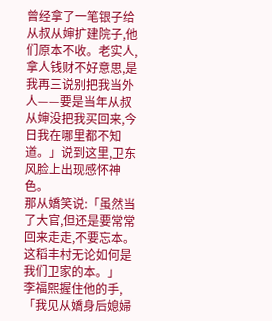曾经拿了一笔银子给从叔从婶扩建院子,他们原本不收。老实人,拿人钱财不好意思,是我再三说别把我当外人——要是当年从叔从婶没把我买回来,今日我在哪里都不知道。」说到这里,卫东风脸上出现感怀神色。
那从嬌笑说:「虽然当了大官,但还是要常常回来走走,不要忘本。这稻丰村无论如何是我们卫家的本。」
李福熙握住他的手,「我见从嬌身后媳婦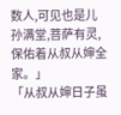数人,可见也是儿孙满堂,菩萨有灵,保佑着从叔从婶全家。」
「从叔从婶日子虽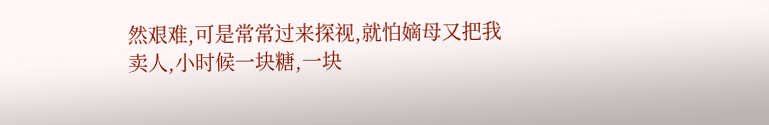然艰难,可是常常过来探视,就怕嫡母又把我卖人,小时候一块糖,一块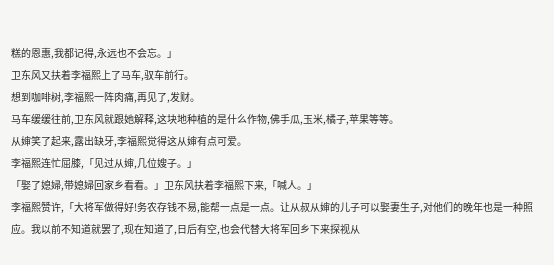糕的恩惠,我都记得,永远也不会忘。」
卫东风又扶着李福熙上了马车,驭车前行。
想到咖啡树,李福熙一阵肉痛,再见了,发财。
马车缓缓往前,卫东风就跟她解释,这块地种植的是什么作物,佛手瓜,玉米,橘子,苹果等等。
从婶笑了起来,露出缺牙,李福熙觉得这从婶有点可爱。
李福熙连忙屈膝,「见过从婶,几位嫂子。」
「娶了媳婦,带媳婦回家乡看看。」卫东风扶着李福熙下来,「喊人。」
李福熙赞许,「大将军做得好!务农存钱不易,能帮一点是一点。让从叔从婶的儿子可以娶妻生子,对他们的晚年也是一种照应。我以前不知道就罢了,现在知道了,日后有空,也会代替大将军回乡下来探视从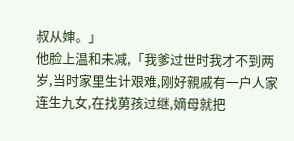叔从婶。」
他脸上温和未减,「我爹过世时我才不到两岁,当时家里生计艰难,刚好親戚有一户人家连生九女,在找莮孩过继,嫡母就把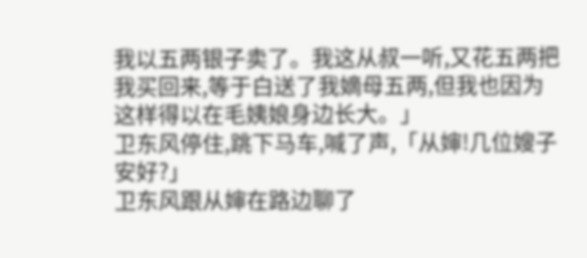我以五两银子卖了。我这从叔一听,又花五两把我买回来,等于白送了我嫡母五两,但我也因为这样得以在毛姨娘身边长大。」
卫东风停住,跳下马车,喊了声,「从婶!几位嫂子安好?」
卫东风跟从婶在路边聊了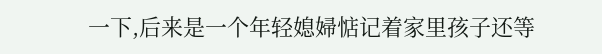一下,后来是一个年轻媳婦惦记着家里孩子还等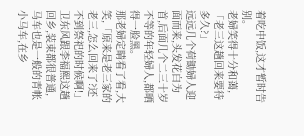着吃中饭,这才暂时告别。
老婦笑得十分和蔼,「老三这趟回来要待多久?」
远远几个荷锄婦人迎面而来,头发花白为首,后面几个二三十岁不等的年轻婦人,都晒得一脸黑。
那老婦定睛看了看,大笑,「原来是老三家的老三,怎么回来了?还不到祭祀的时候啊!」
卫东风跟李福熙这趟回乡,装束都很普通,马车也是一般的青帐小马车,在乡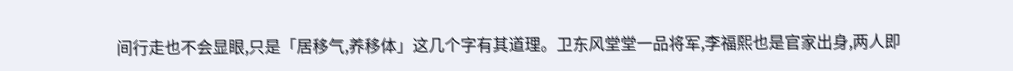间行走也不会显眼,只是「居移气,养移体」这几个字有其道理。卫东风堂堂一品将军,李福熙也是官家出身,两人即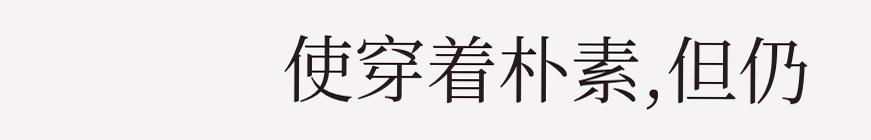使穿着朴素,但仍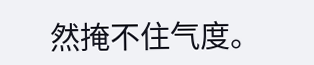然掩不住气度。